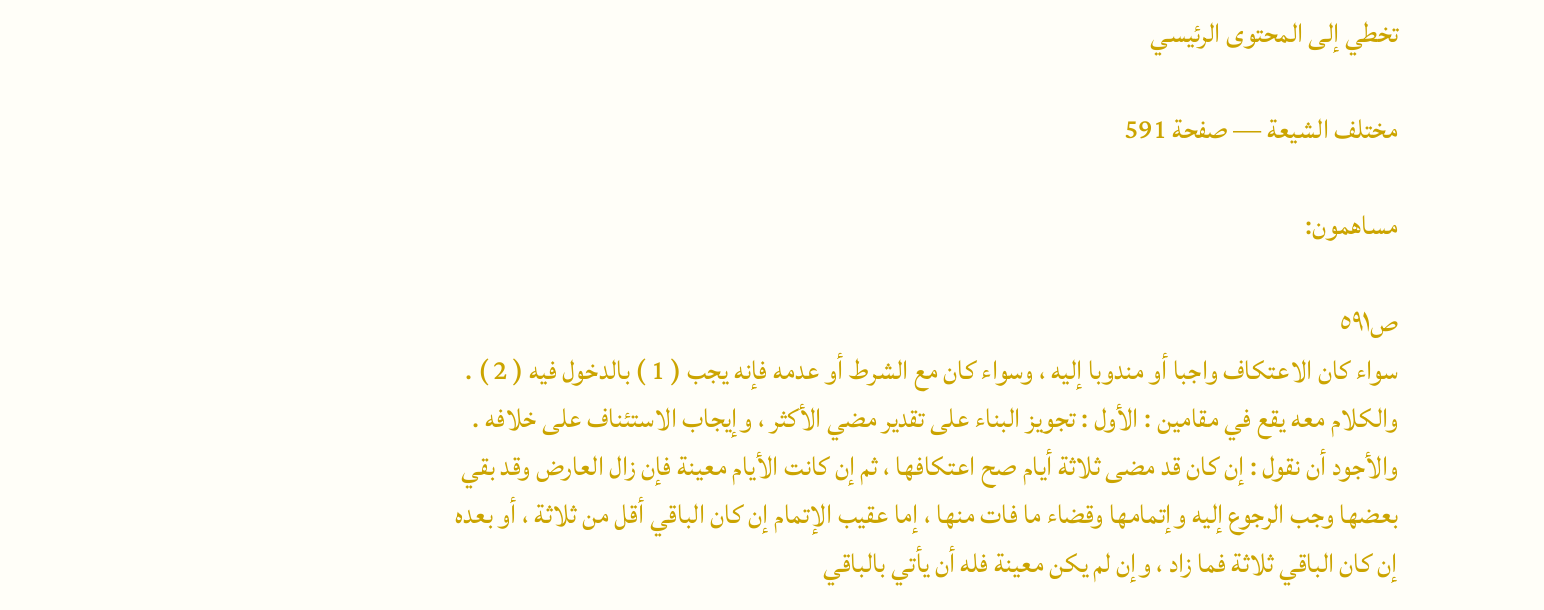تخطي إلى المحتوى الرئيسي

مختلف الشيعة — صفحة 591

مساهمون:

ص٥٩١
سواء كان الاعتكاف واجبا أو مندوبا إليه ، وسواء كان مع الشرط أو عدمه فإنه يجب ( 1 ) بالدخول فيه ( 2 ) . والكلام معه يقع في مقامين : الأول : تجويز البناء على تقدير مضي الأكثر ، وإيجاب الاستئناف على خلافه . والأجود أن نقول : إن كان قد مضى ثلاثة أيام صح اعتكافها ، ثم إن كانت الأيام معينة فإن زال العارض وقد بقي بعضها وجب الرجوع إليه وإتمامها وقضاء ما فات منها ، إما عقيب الإتمام إن كان الباقي أقل من ثلاثة ، أو بعده إن كان الباقي ثلاثة فما زاد ، وإن لم يكن معينة فله أن يأتي بالباقي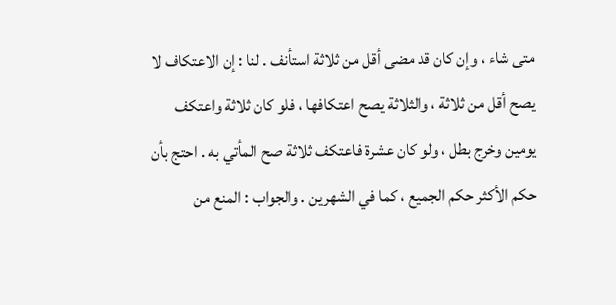متى شاء ، وإن كان قد مضى أقل من ثلاثة استأنف . لنا : إن الاعتكاف لا يصح أقل من ثلاثة ، والثلاثة يصح اعتكافها ، فلو كان ثلاثة واعتكف يومين وخرج بطل ، ولو كان عشرة فاعتكف ثلاثة صح المأتي به . احتج بأن حكم الأكثر حكم الجميع ، كما في الشهرين . والجواب : المنع من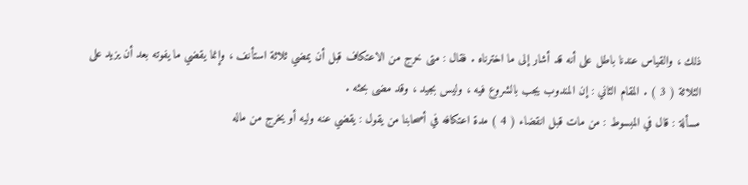ذلك ، والقياس عندنا باطل على أنه قد أشار إلى ما اخترناه . فقال : متى خرج من الاعتكاف قبل أن يمضي ثلاثة استأنف ، وإنما يقضي ما يفوته بعد أن يزيد على الثلاثة ( 3 ) . المقام الثاني : إن المندوب يجب بالشروع فيه ، وليس بجيد ، وقد مضى بحثه .
مسألة : قال في المبسوط : من مات قبل انقضاء ( 4 ) مدة اعتكافه في أصحابنا من يقول : يقضي عنه وليه أو يخرج من ماله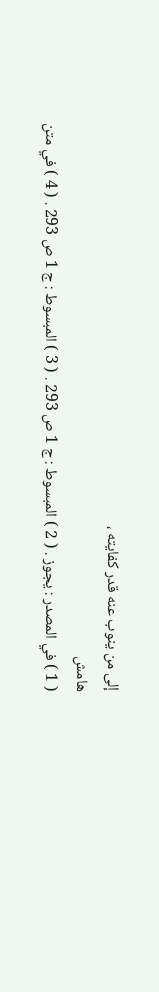إلى من ينوب عنه قدر كفايته ،
هامش
( 1 ) في المصدر : يجوز . ( 2 ) المبسوط : ج 1 ص 293 . ( 3 ) المبسوط : ج 1 ص 293 . ( 4 ) في متن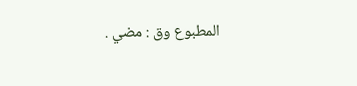المطبوع وق : مضي .